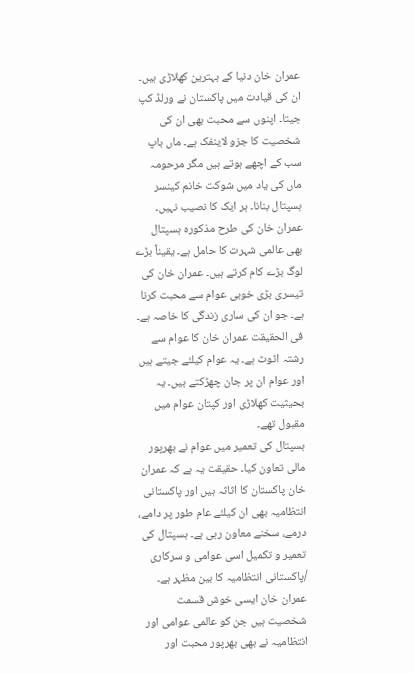عمران خان دنیا کے بہترین کھلاڑی ہیں۔ ان کی قیادت میں پاکستان نے ورلڈ کپ جیتا۔ اپنوں سے محبت بھی ان کی شخصیت کا جزو لاینفک ہے۔ ماں باپ سب کے اچھے ہوتے ہیں مگر مرحومہ ماں کی یاد میں شوکت خانم کینسر ہسپتال بنانا۔ ہر ایک کا نصیب نہیں۔ عمران خان کی طرح مذکورہ ہسپتال بھی عالمی شہرت کا حامل ہے۔ یقیناً بڑے لوگ بڑے کام کرتے ہیں۔ عمران خان کی تیسری بڑی خوبی عوام سے محبت کرنا ہے۔ جو ان کی ساری زندگی کا خاصہ ہے۔ فی الحقیقت عمران خان کا عوام سے رشتہ اٹوٹ ہے۔ یہ عوام کیلئے جیتے ہیں اور عوام ان پر جان چھڑکتے ہیں۔ یہ بحیثیت کھلاڑی اور کپتان عوام میں مقبول تھے۔
ہسپتال کی تعمیر میں عوام نے بھرپور مالی تعاون کیا۔ حقیقت یہ ہے کہ عمران خان پاکستان کا اثاثہ ہیں اور پاکستانی انتظامیہ بھی ان کیلئے عام طور پر دامے، درمے، سخنے معاون رہی ہے۔ ہسپتال کی تعمیر و تکمیل اسی عوامی و سرکاری /پاکستانی انتظامیہ کا بین مظہر ہے۔ عمران خان ایسی خوش قسمت شخصیت ہیں جن کو عالمی عوامی اور انتظامیہ نے بھی بھرپور محبت اور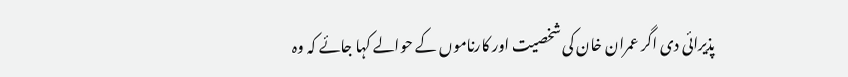پذیرائی دی اگر عمران خان کی شخصیت اور کارناموں کے حوالے کہا جائے کہ وہ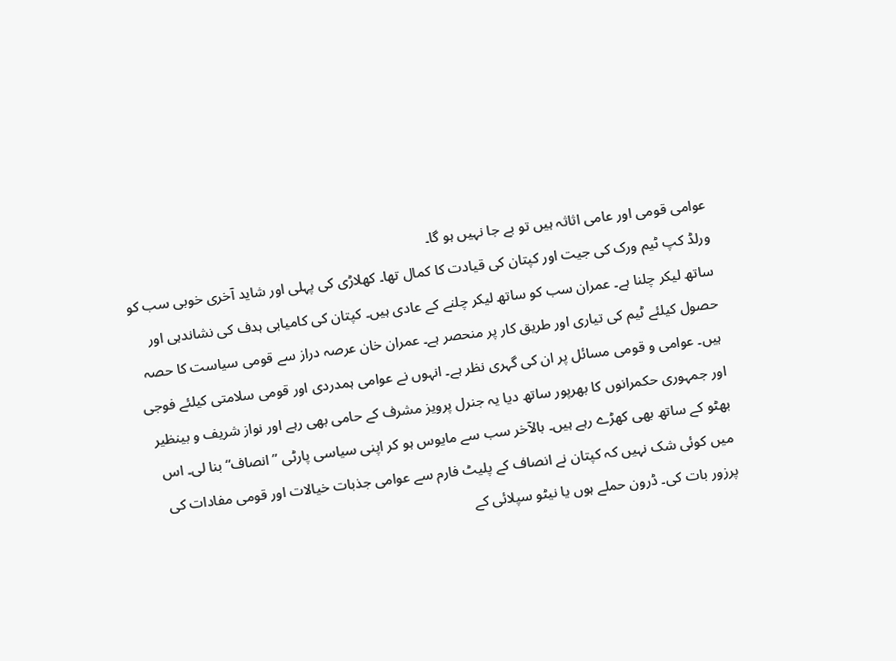عوامی قومی اور عامی اثاثہ ہیں تو بے جا نہیں ہو گا۔
ورلڈ کپ ٹیم ورک کی جیت اور کپتان کی قیادت کا کمال تھا۔ کھلاڑی کی پہلی اور شاید آخری خوبی سب کو ساتھ لیکر چلنا ہے۔ عمران سب کو ساتھ لیکر چلنے کے عادی ہیں۔ کپتان کی کامیابی ہدف کی نشاندہی اور حصول کیلئے ٹیم کی تیاری اور طریق کار پر منحصر ہے۔ عمران خان عرصہ دراز سے قومی سیاست کا حصہ ہیں۔ عوامی و قومی مسائل پر ان کی گہری نظر ہے۔ انہوں نے عوامی ہمدردی اور قومی سلامتی کیلئے فوجی اور جمہوری حکمرانوں کا بھرپور ساتھ دیا یہ جنرل پرویز مشرف کے حامی بھی رہے اور نواز شریف و بینظیر بھٹو کے ساتھ بھی کھڑے رہے ہیں۔ بالآخر سب سے مایوس ہو کر اپنی سیاسی پارٹی ” انصاف“ بنا لی۔ اس میں کوئی شک نہیں کہ کپتان نے انصاف کے پلیٹ فارم سے عوامی جذبات خیالات اور قومی مفادات کی پرزور بات کی۔ ڈرون حملے ہوں یا نیٹو سپلائی کے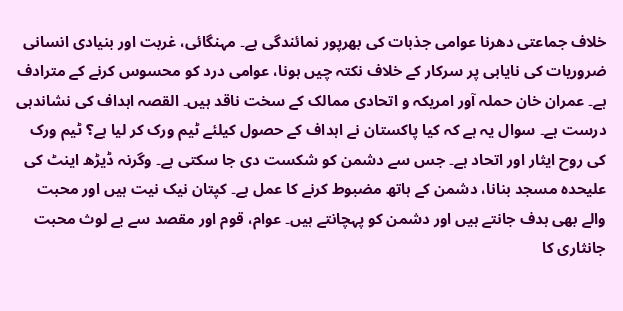خلاف جماعتی دھرنا عوامی جذبات کی بھرپور نمائندگی ہے۔ مہنگائی، غربت اور بنیادی انسانی ضروریات کی نایابی پر سرکار کے خلاف نکتہ چیں ہونا، عوامی درد کو محسوس کرنے کے مترادف ہے۔ عمران خان حملہ آور امریکہ و اتحادی ممالک کے سخت ناقد ہیں۔ القصہ اہداف کی نشاندہی درست ہے۔ سوال یہ ہے کہ کیا پاکستان نے اہداف کے حصول کیلئے ٹیم ورک کر لیا ہے؟ ٹیم ورک کی روح ایثار اور اتحاد ہے۔ جس سے دشمن کو شکست دی جا سکتی ہے۔ وگرنہ ڈیڑھ اینٹ کی علیحدہ مسجد بنانا، دشمن کے ہاتھ مضبوط کرنے کا عمل ہے۔ کپتان نیک نیت ہیں اور محبت والے بھی ہدف جانتے ہیں اور دشمن کو پہچانتے ہیں۔ عوام، قوم اور مقصد سے بے لوث محبت جانثاری کا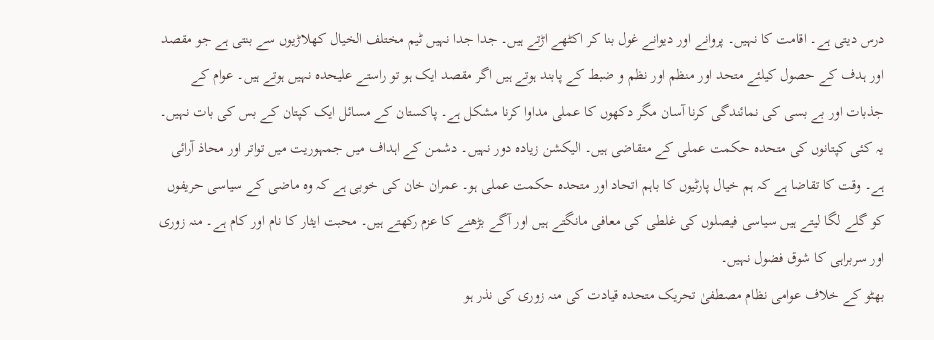درس دیتی ہے۔ اقامت کا نہیں۔ پروانے اور دیوانے غول بنا کر اکٹھے اڑتے ہیں۔ جدا جدا نہیں ٹیم مختلف الخیال کھلاڑیوں سے بنتی ہے جو مقصد اور ہدف کے حصول کیلئے متحد اور منظم اور نظم و ضبط کے پابند ہوتے ہیں اگر مقصد ایک ہو تو راستے علیحدہ نہیں ہوتے ہیں۔ عوام کے جذبات اور بے بسی کی نمائندگی کرنا آسان مگر دکھوں کا عملی مداوا کرنا مشکل ہے۔ پاکستان کے مسائل ایک کپتان کے بس کی بات نہیں۔ یہ کئی کپتانوں کی متحدہ حکمت عملی کے متقاضی ہیں۔ الیکشن زیادہ دور نہیں۔ دشمن کے اہداف میں جمہوریت میں تواتر اور محاذ آرائی ہے۔ وقت کا تقاضا ہے کہ ہم خیال پارٹیوں کا باہم اتحاد اور متحدہ حکمت عملی ہو۔ عمران خان کی خوبی ہے کہ وہ ماضی کے سیاسی حریفوں کو گلے لگا لیتے ہیں سیاسی فیصلوں کی غلطی کی معافی مانگتے ہیں اور آگے بڑھنے کا عزم رکھتے ہیں۔ محبت ایثار کا نام اور کام ہے۔ منہ زوری اور سربراہی کا شوق فضول نہیں۔
بھٹو کے خلاف عوامی نظام مصطفیٰ تحریک متحدہ قیادت کی منہ زوری کی نذر ہو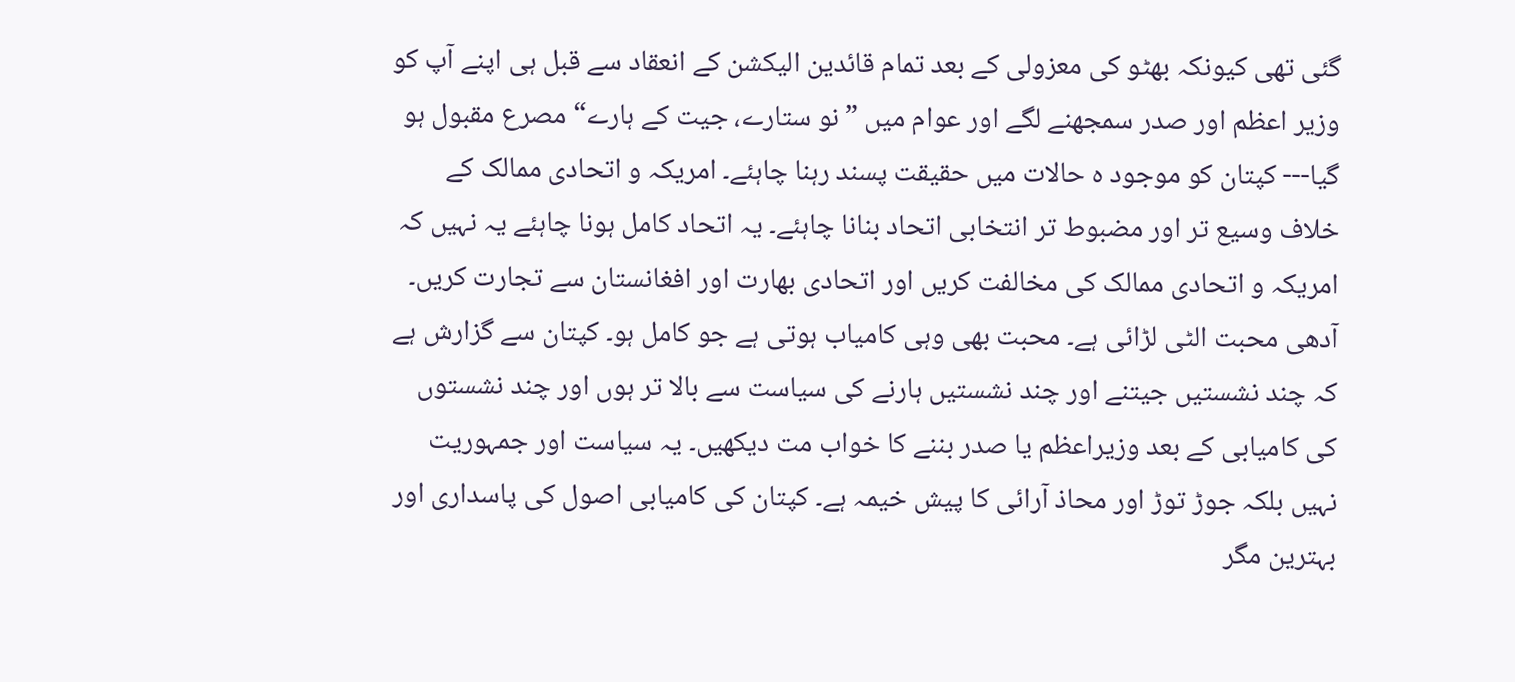گئی تھی کیونکہ بھٹو کی معزولی کے بعد تمام قائدین الیکشن کے انعقاد سے قبل ہی اپنے آپ کو وزیر اعظم اور صدر سمجھنے لگے اور عوام میں ”نو ستارے، جیت کے ہارے“ مصرع مقبول ہو گیا--- کپتان کو موجود ہ حالات میں حقیقت پسند رہنا چاہئے۔ امریکہ و اتحادی ممالک کے خلاف وسیع تر اور مضبوط تر انتخابی اتحاد بنانا چاہئے۔ یہ اتحاد کامل ہونا چاہئے یہ نہیں کہ امریکہ و اتحادی ممالک کی مخالفت کریں اور اتحادی بھارت اور افغانستان سے تجارت کریں۔ آدھی محبت الٹی لڑائی ہے۔ محبت بھی وہی کامیاب ہوتی ہے جو کامل ہو۔ کپتان سے گزارش ہے کہ چند نشستیں جیتنے اور چند نشستیں ہارنے کی سیاست سے بالا تر ہوں اور چند نشستوں کی کامیابی کے بعد وزیراعظم یا صدر بننے کا خواب مت دیکھیں۔ یہ سیاست اور جمہوریت نہیں بلکہ جوڑ توڑ اور محاذ آرائی کا پیش خیمہ ہے۔ کپتان کی کامیابی اصول کی پاسداری اور بہترین مگر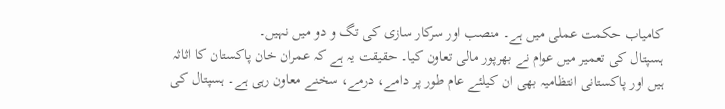کامیاب حکمت عملی میں ہے۔ منصب اور سرکار سازی کی تگ و دو میں نہیں۔
ہسپتال کی تعمیر میں عوام نے بھرپور مالی تعاون کیا۔ حقیقت یہ ہے کہ عمران خان پاکستان کا اثاثہ ہیں اور پاکستانی انتظامیہ بھی ان کیلئے عام طور پر دامے، درمے، سخنے معاون رہی ہے۔ ہسپتال کی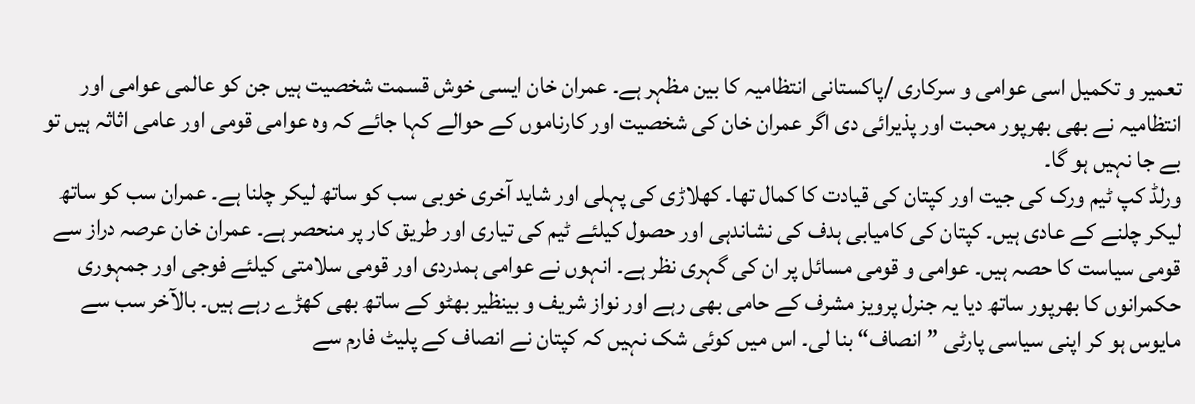تعمیر و تکمیل اسی عوامی و سرکاری /پاکستانی انتظامیہ کا بین مظہر ہے۔ عمران خان ایسی خوش قسمت شخصیت ہیں جن کو عالمی عوامی اور انتظامیہ نے بھی بھرپور محبت اور پذیرائی دی اگر عمران خان کی شخصیت اور کارناموں کے حوالے کہا جائے کہ وہ عوامی قومی اور عامی اثاثہ ہیں تو بے جا نہیں ہو گا۔
ورلڈ کپ ٹیم ورک کی جیت اور کپتان کی قیادت کا کمال تھا۔ کھلاڑی کی پہلی اور شاید آخری خوبی سب کو ساتھ لیکر چلنا ہے۔ عمران سب کو ساتھ لیکر چلنے کے عادی ہیں۔ کپتان کی کامیابی ہدف کی نشاندہی اور حصول کیلئے ٹیم کی تیاری اور طریق کار پر منحصر ہے۔ عمران خان عرصہ دراز سے قومی سیاست کا حصہ ہیں۔ عوامی و قومی مسائل پر ان کی گہری نظر ہے۔ انہوں نے عوامی ہمدردی اور قومی سلامتی کیلئے فوجی اور جمہوری حکمرانوں کا بھرپور ساتھ دیا یہ جنرل پرویز مشرف کے حامی بھی رہے اور نواز شریف و بینظیر بھٹو کے ساتھ بھی کھڑے رہے ہیں۔ بالآخر سب سے مایوس ہو کر اپنی سیاسی پارٹی ” انصاف“ بنا لی۔ اس میں کوئی شک نہیں کہ کپتان نے انصاف کے پلیٹ فارم سے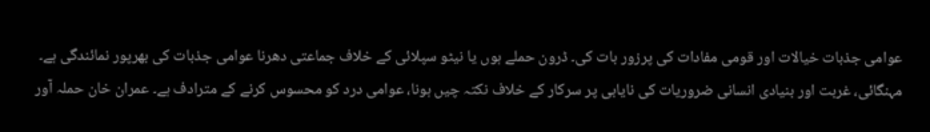عوامی جذبات خیالات اور قومی مفادات کی پرزور بات کی۔ ڈرون حملے ہوں یا نیٹو سپلائی کے خلاف جماعتی دھرنا عوامی جذبات کی بھرپور نمائندگی ہے۔ مہنگائی، غربت اور بنیادی انسانی ضروریات کی نایابی پر سرکار کے خلاف نکتہ چیں ہونا، عوامی درد کو محسوس کرنے کے مترادف ہے۔ عمران خان حملہ آور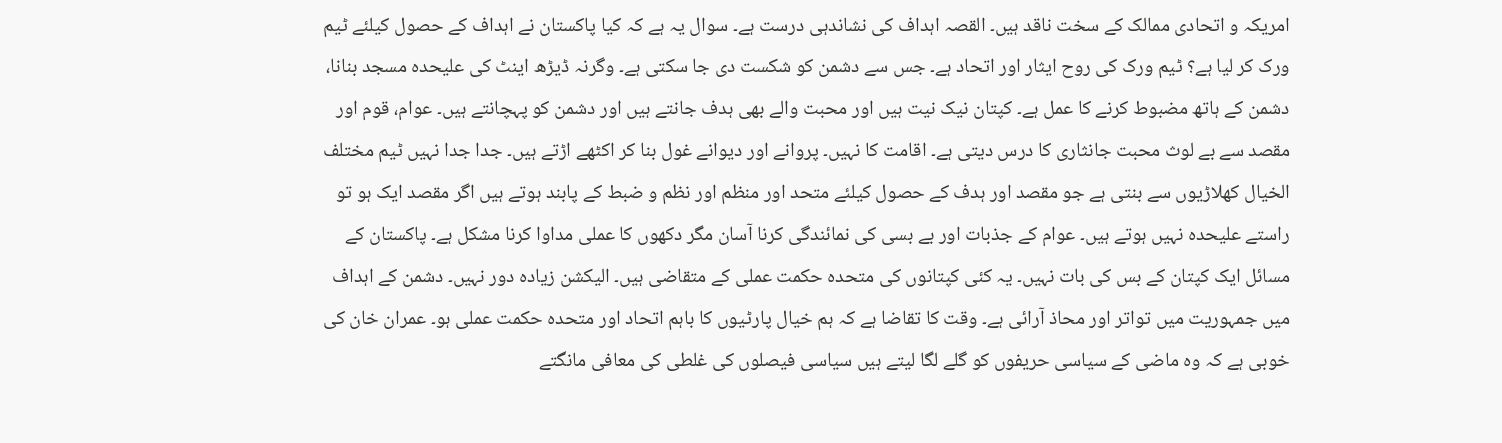امریکہ و اتحادی ممالک کے سخت ناقد ہیں۔ القصہ اہداف کی نشاندہی درست ہے۔ سوال یہ ہے کہ کیا پاکستان نے اہداف کے حصول کیلئے ٹیم ورک کر لیا ہے؟ ٹیم ورک کی روح ایثار اور اتحاد ہے۔ جس سے دشمن کو شکست دی جا سکتی ہے۔ وگرنہ ڈیڑھ اینٹ کی علیحدہ مسجد بنانا، دشمن کے ہاتھ مضبوط کرنے کا عمل ہے۔ کپتان نیک نیت ہیں اور محبت والے بھی ہدف جانتے ہیں اور دشمن کو پہچانتے ہیں۔ عوام، قوم اور مقصد سے بے لوث محبت جانثاری کا درس دیتی ہے۔ اقامت کا نہیں۔ پروانے اور دیوانے غول بنا کر اکٹھے اڑتے ہیں۔ جدا جدا نہیں ٹیم مختلف الخیال کھلاڑیوں سے بنتی ہے جو مقصد اور ہدف کے حصول کیلئے متحد اور منظم اور نظم و ضبط کے پابند ہوتے ہیں اگر مقصد ایک ہو تو راستے علیحدہ نہیں ہوتے ہیں۔ عوام کے جذبات اور بے بسی کی نمائندگی کرنا آسان مگر دکھوں کا عملی مداوا کرنا مشکل ہے۔ پاکستان کے مسائل ایک کپتان کے بس کی بات نہیں۔ یہ کئی کپتانوں کی متحدہ حکمت عملی کے متقاضی ہیں۔ الیکشن زیادہ دور نہیں۔ دشمن کے اہداف میں جمہوریت میں تواتر اور محاذ آرائی ہے۔ وقت کا تقاضا ہے کہ ہم خیال پارٹیوں کا باہم اتحاد اور متحدہ حکمت عملی ہو۔ عمران خان کی خوبی ہے کہ وہ ماضی کے سیاسی حریفوں کو گلے لگا لیتے ہیں سیاسی فیصلوں کی غلطی کی معافی مانگتے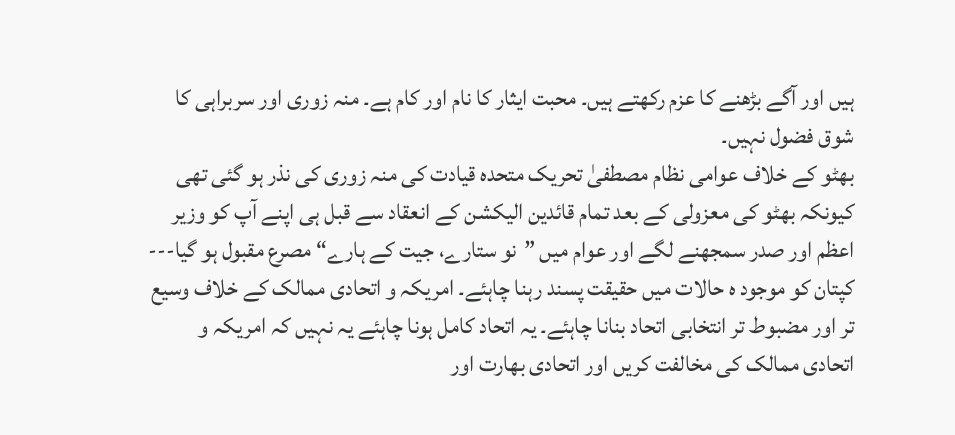ہیں اور آگے بڑھنے کا عزم رکھتے ہیں۔ محبت ایثار کا نام اور کام ہے۔ منہ زوری اور سربراہی کا شوق فضول نہیں۔
بھٹو کے خلاف عوامی نظام مصطفیٰ تحریک متحدہ قیادت کی منہ زوری کی نذر ہو گئی تھی کیونکہ بھٹو کی معزولی کے بعد تمام قائدین الیکشن کے انعقاد سے قبل ہی اپنے آپ کو وزیر اعظم اور صدر سمجھنے لگے اور عوام میں ”نو ستارے، جیت کے ہارے“ مصرع مقبول ہو گیا--- کپتان کو موجود ہ حالات میں حقیقت پسند رہنا چاہئے۔ امریکہ و اتحادی ممالک کے خلاف وسیع تر اور مضبوط تر انتخابی اتحاد بنانا چاہئے۔ یہ اتحاد کامل ہونا چاہئے یہ نہیں کہ امریکہ و اتحادی ممالک کی مخالفت کریں اور اتحادی بھارت اور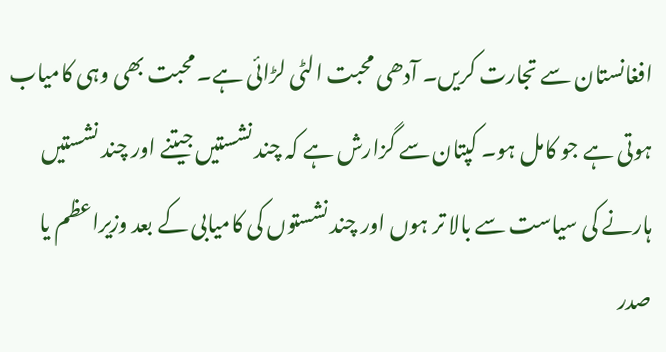افغانستان سے تجارت کریں۔ آدھی محبت الٹی لڑائی ہے۔ محبت بھی وہی کامیاب ہوتی ہے جو کامل ہو۔ کپتان سے گزارش ہے کہ چند نشستیں جیتنے اور چند نشستیں ہارنے کی سیاست سے بالا تر ہوں اور چند نشستوں کی کامیابی کے بعد وزیراعظم یا صدر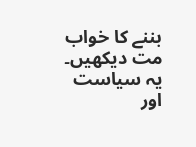بننے کا خواب مت دیکھیں۔ یہ سیاست اور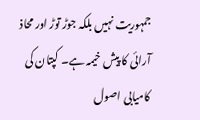جمہوریت نہیں بلکہ جوڑ توڑ اور محاذ آرائی کا پیش خیمہ ہے۔ کپتان کی کامیابی اصول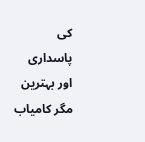کی پاسداری اور بہترین مگر کامیاب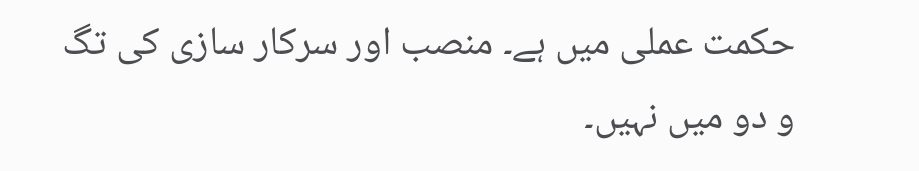حکمت عملی میں ہے۔ منصب اور سرکار سازی کی تگ و دو میں نہیں۔